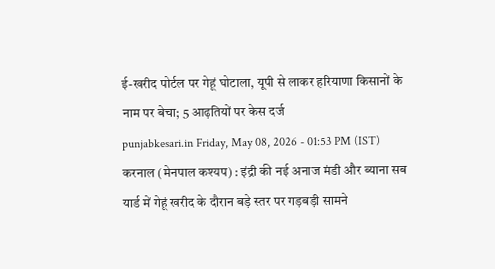ई-खरीद पोर्टल पर गेहूं घोटाला, यूपी से लाकर हरियाणा किसानों के नाम पर बेचा; 5 आढ़तियों पर केस दर्ज
punjabkesari.in Friday, May 08, 2026 - 01:53 PM (IST)
करनाल (मेनपाल कश्यप) : इंद्री की नई अनाज मंडी और ब्याना सब यार्ड में गेहूं खरीद के दौरान बड़े स्तर पर गड़बड़ी सामने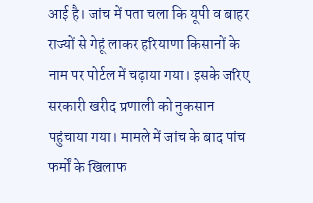आई है। जांच में पता चला कि यूपी व बाहर राज्यों से गेहूं लाकर हरियाणा किसानों के नाम पर पोर्टल में चढ़ाया गया। इसके जरिए सरकारी खरीद प्रणाली को नुकसान पहुंचाया गया। मामले में जांच के बाद पांच फर्मों के खिलाफ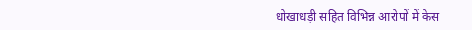धोखाधड़ी सहित विभिन्न आरोपों में केस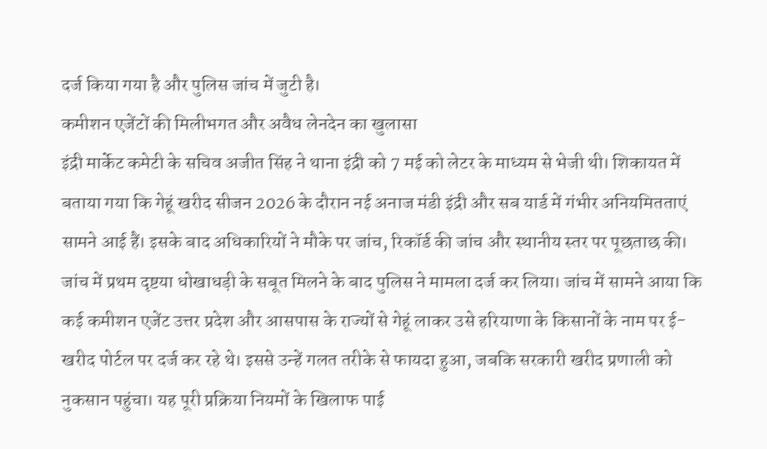दर्ज किया गया है और पुलिस जांच में जुटी है।
कमीशन एजेंटों की मिलीभगत और अवैध लेनदेन का खुलासा
इंद्री मार्केट कमेटी के सचिव अजीत सिंह ने थाना इंद्री को 7 मई को लेटर के माध्यम से भेजी थी। शिकायत में बताया गया कि गेहूं खरीद सीजन 2026 के दौरान नई अनाज मंडी इंद्री और सब यार्ड में गंभीर अनियमितताएं सामने आई हैं। इसके बाद अधिकारियों ने मौके पर जांच, रिकॉर्ड की जांच और स्थानीय स्तर पर पूछताछ की। जांच में प्रथम दृष्टया धोखाधड़ी के सबूत मिलने के बाद पुलिस ने मामला दर्ज कर लिया। जांच में सामने आया कि कई कमीशन एजेंट उत्तर प्रदेश और आसपास के राज्यों से गेहूं लाकर उसे हरियाणा के किसानों के नाम पर ई-खरीद पोर्टल पर दर्ज कर रहे थे। इससे उन्हें गलत तरीके से फायदा हुआ, जबकि सरकारी खरीद प्रणाली को नुकसान पहुंचा। यह पूरी प्रक्रिया नियमों के खिलाफ पाई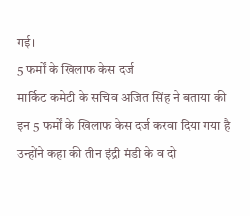गई।
5 फर्मों के खिलाफ केस दर्ज
मार्किट कमेटी के सचिव अजित सिंह ने बताया की इन 5 फर्मों के खिलाफ केस दर्ज करवा दिया गया है उन्होंने कहा की तीन इंद्री मंडी के व दो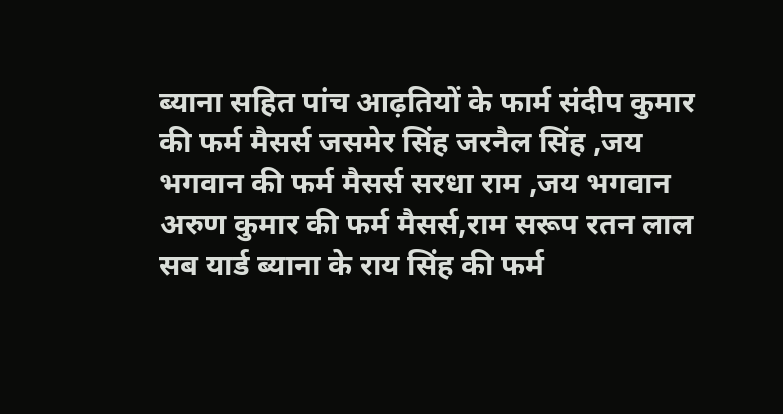ब्याना सहित पांच आढ़तियों के फार्म संदीप कुमार की फर्म मैसर्स जसमेर सिंह जरनैल सिंह ,जय भगवान की फर्म मैसर्स सरधा राम ,जय भगवान अरुण कुमार की फर्म मैसर्स,राम सरूप रतन लाल सब यार्ड ब्याना के राय सिंह की फर्म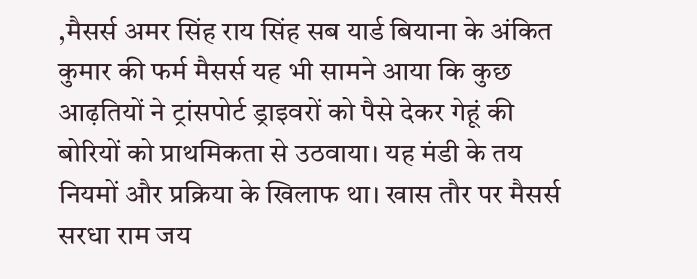,मैसर्स अमर सिंह राय सिंह सब यार्ड बियाना के अंकित कुमार की फर्म मैसर्स यह भी सामने आया कि कुछ आढ़तियों ने ट्रांसपोर्ट ड्राइवरों को पैसे देकर गेहूं की बोरियों को प्राथमिकता से उठवाया। यह मंडी के तय नियमों और प्रक्रिया के खिलाफ था। खास तौर पर मैसर्स सरधा राम जय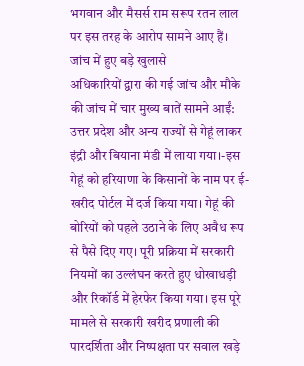भगवान और मैसर्स राम सरूप रतन लाल पर इस तरह के आरोप सामने आए हैं।
जांच में हुए बड़े खुलासे
अधिकारियों द्वारा की गई जांच और मौके की जांच में चार मुख्य बातें सामने आईं: उत्तर प्रदेश और अन्य राज्यों से गेहूं लाकर इंद्री और बियाना मंडी में लाया गया।-इस गेहूं को हरियाणा के किसानों के नाम पर ई-खरीद पोर्टल में दर्ज किया गया। गेहूं की बोरियों को पहले उठाने के लिए अवैध रूप से पैसे दिए गए। पूरी प्रक्रिया में सरकारी नियमों का उल्लंघन करते हुए धोखाधड़ी और रिकॉर्ड में हेरफेर किया गया। इस पूरे मामले से सरकारी खरीद प्रणाली की पारदर्शिता और निष्पक्षता पर सवाल खड़े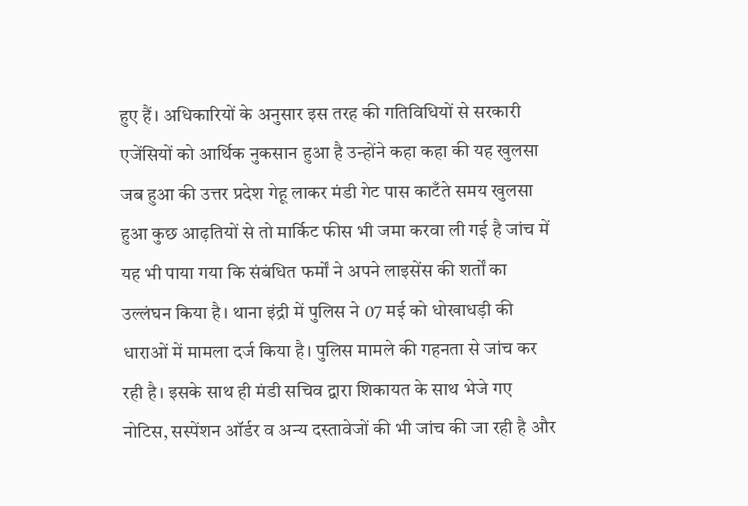हुए हैं। अधिकारियों के अनुसार इस तरह की गतिविधियों से सरकारी एजेंसियों को आर्थिक नुकसान हुआ है उन्होंने कहा कहा की यह खुलसा जब हुआ की उत्तर प्रदेश गेहू लाकर मंडी गेट पास काटँते समय खुलसा हुआ कुछ आढ़तियों से तो मार्किट फीस भी जमा करवा ली गई है जांच में यह भी पाया गया कि संबंधित फर्मों ने अपने लाइसेंस की शर्तों का उल्लंघन किया है। थाना इंद्री में पुलिस ने 07 मई को धोखाधड़ी की धाराओं में मामला दर्ज किया है। पुलिस मामले की गहनता से जांच कर रही है। इसके साथ ही मंडी सचिव द्वारा शिकायत के साथ भेजे गए नोटिस, सस्पेंशन ऑर्डर व अन्य दस्तावेजों की भी जांच की जा रही है और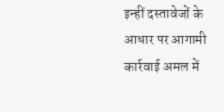इन्हीं दस्तावेजों के आधार पर आगामी कार्रवाई अमल में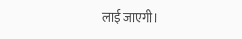लाई जाएगी।